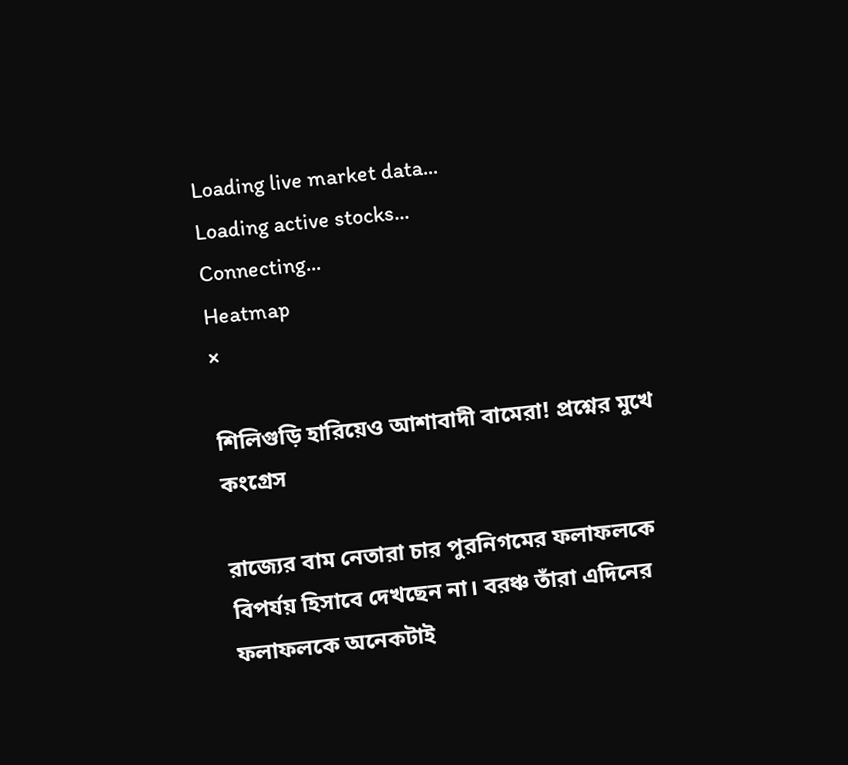Loading live market data...
Loading active stocks...
Connecting...
Heatmap
×

শিলিগুড়ি হারিয়েও আশাবাদী বামেরা! প্রশ্নের মুখে কংগ্রেস

রাজ্যের বাম নেতারা চার পুরনিগমের ফলাফলকে বিপর্যয় হিসাবে দেখছেন না। বরঞ্চ তাঁরা এদিনের ফলাফলকে অনেকটাই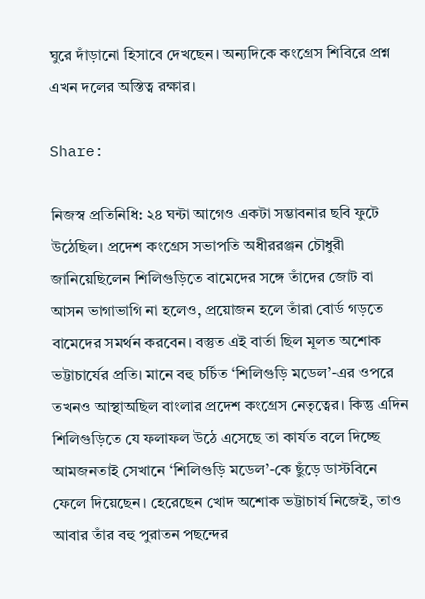ঘুরে দাঁড়ানো হিসাবে দেখছেন। অন্যদিকে কংগ্রেস শিবিরে প্রশ্ন এখন দলের অস্তিত্ব রক্ষার।

Share:

নিজস্ব প্রতিনিধি: ২৪ ঘন্টা আগেও একটা সম্ভাবনার ছবি ফুটে উঠেছিল। প্রদেশ কংগ্রেস সভাপতি অধীররঞ্জন চৌধুরী জানিয়েছিলেন শিলিগুড়িতে বামেদের সঙ্গে তাঁদের জোট বা আসন ভাগাভাগি না হলেও, প্রয়োজন হলে তাঁরা বোর্ড গড়তে বামেদের সমর্থন করবেন। বস্তুত এই বার্তা ছিল মূলত অশোক ভট্টাচার্যের প্রতি। মানে বহু চর্চিত ‘শিলিগুড়ি মডেল’-এর ওপরে তখনও আস্থাঅছিল বাংলার প্রদেশ কংগ্রেস নেতৃত্বের। কিন্তু এদিন শিলিগুড়িতে যে ফলাফল উঠে এসেছে তা কার্যত বলে দিচ্ছে আমজনতাই সেখানে ‘শিলিগুড়ি মডেল’-কে ছুঁড়ে ডাস্টবিনে ফেলে দিয়েছেন। হেরেছেন খোদ অশোক ভট্টাচার্য নিজেই, তাও আবার তাঁর বহু পুরাতন পছন্দের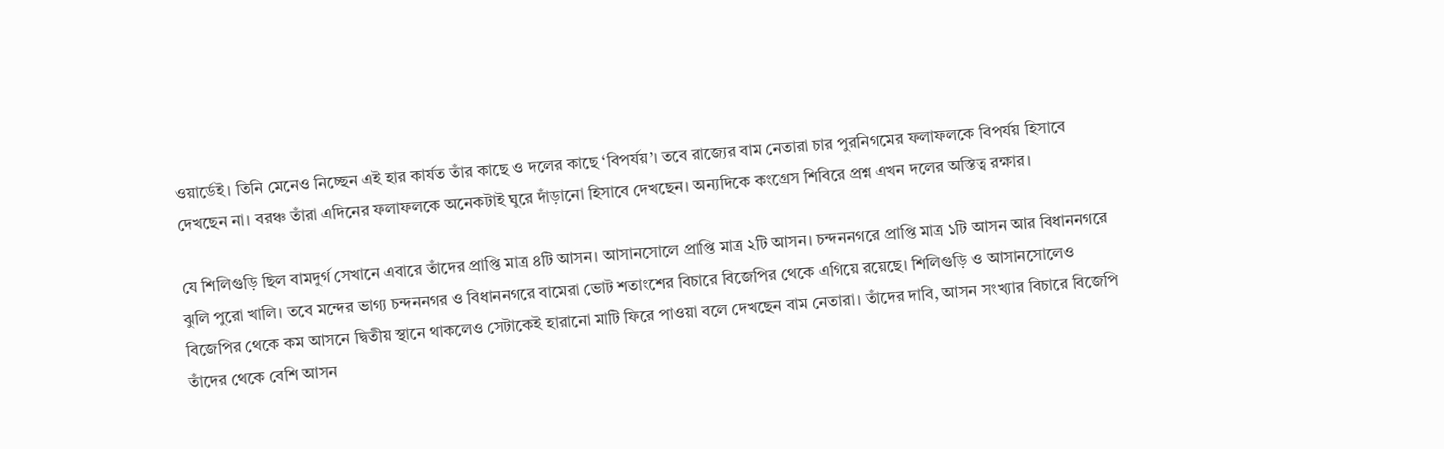ওয়ার্ডেই। তিনি মেনেও নিচ্ছেন এই হার কার্যত তাঁর কাছে ও দলের কাছে ‘বিপর্যয়’। তবে রাজ্যের বাম নেতারা চার পুরনিগমের ফলাফলকে বিপর্যয় হিসাবে দেখছেন না। বরঞ্চ তাঁরা এদিনের ফলাফলকে অনেকটাই ঘুরে দাঁড়ানো হিসাবে দেখছেন। অন্যদিকে কংগ্রেস শিবিরে প্রশ্ন এখন দলের অস্তিত্ব রক্ষার।

যে শিলিগুড়ি ছিল বামদুর্গ সেখানে এবারে তাঁদের প্রাপ্তি মাত্র ৪টি আসন। আসানসোলে প্রাপ্তি মাত্র ২টি আসন। চন্দননগরে প্রাপ্তি মাত্র ১টি আসন আর বিধাননগরে ঝুলি পুরো খালি। তবে মন্দের ভাগ্য চন্দননগর ও বিধাননগরে বামেরা ভোট শতাংশের বিচারে বিজেপির থেকে এগিয়ে রয়েছে। শিলিগুড়ি ও আসানসোলেও বিজেপির থেকে কম আসনে দ্বিতীয় স্থানে থাকলেও সেটাকেই হারানো মাটি ফিরে পাওয়া বলে দেখছেন বাম নেতারা। তাঁদের দাবি, আসন সংখ্যার বিচারে বিজেপি তাঁদের থেকে বেশি আসন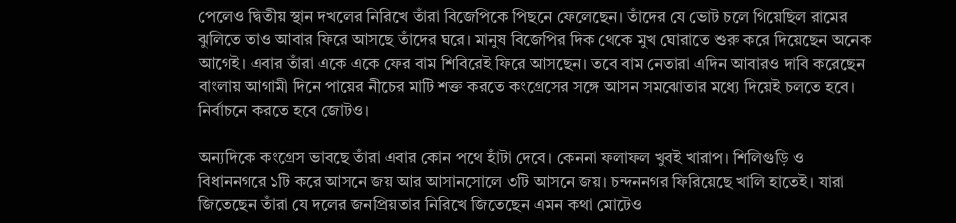পেলেও দ্বিতীয় স্থান দখলের নিরিখে তাঁরা বিজেপিকে পিছনে ফেলেছেন। তাঁদের যে ভোট চলে গিয়েছিল রামের ঝুলিতে তাও আবার ফিরে আসছে তাঁদের ঘরে। মানুষ বিজেপির দিক থেকে মুখ ঘোরাতে শুরু করে দিয়েছেন অনেক আগেই। এবার তাঁরা একে একে ফের বাম শিবিরেই ফিরে আসছেন। তবে বাম নেতারা এদিন আবারও দাবি করেছেন বাংলায় আগামী দিনে পায়ের নীচের মাটি শক্ত করতে কংগ্রেসের সঙ্গে আসন সমঝোতার মধ্যে দিয়েই চলতে হবে। নির্বাচনে করতে হবে জোটও।

অন্যদিকে কংগ্রেস ভাবছে তাঁরা এবার কোন পথে হাঁটা দেবে। কেননা ফলাফল খুবই খারাপ। শিলিগুড়ি ও বিধাননগরে ১টি করে আসনে জয় আর আসানসোলে ৩টি আসনে জয়। চন্দননগর ফিরিয়েছে খালি হাতেই। যারা জিতেছেন তাঁরা যে দলের জনপ্রিয়তার নিরিখে জিতেছেন এমন কথা মোটেও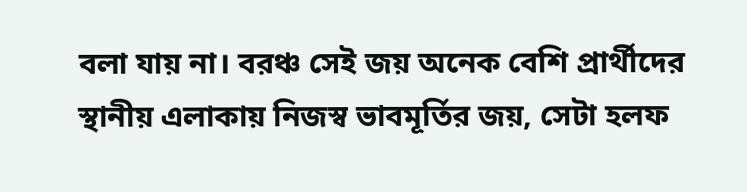বলা যায় না। বরঞ্চ সেই জয় অনেক বেশি প্রার্থীদের স্থানীয় এলাকায় নিজস্ব ভাবমূর্তির জয়, সেটা হলফ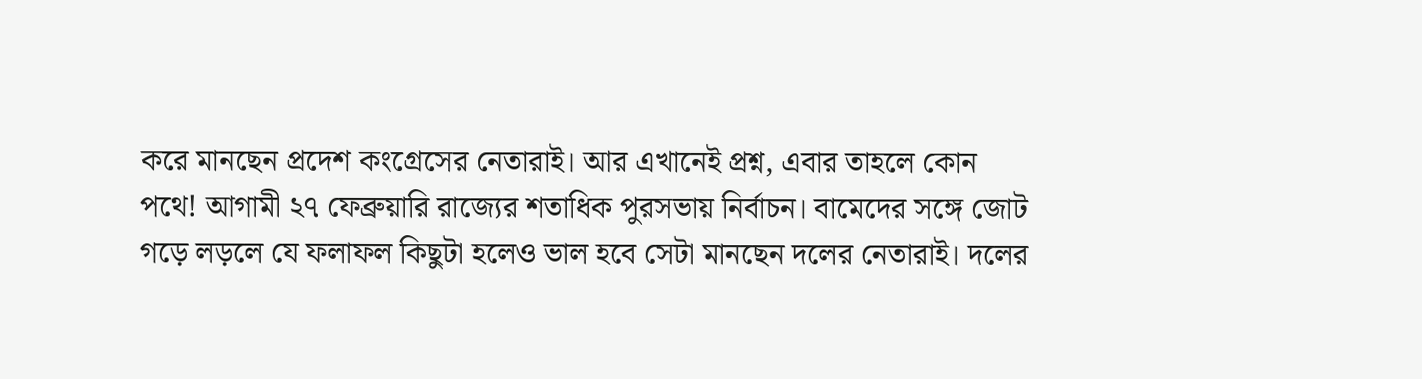করে মানছেন প্রদেশ কংগ্রেসের নেতারাই। আর এখানেই প্রশ্ন, এবার তাহলে কোন পথে! আগামী ২৭ ফেব্রুয়ারি রাজ্যের শতাধিক পুরসভায় নির্বাচন। বামেদের সঙ্গে জোট গড়ে লড়লে যে ফলাফল কিছুটা হলেও ভাল হবে সেটা মানছেন দলের নেতারাই। দলের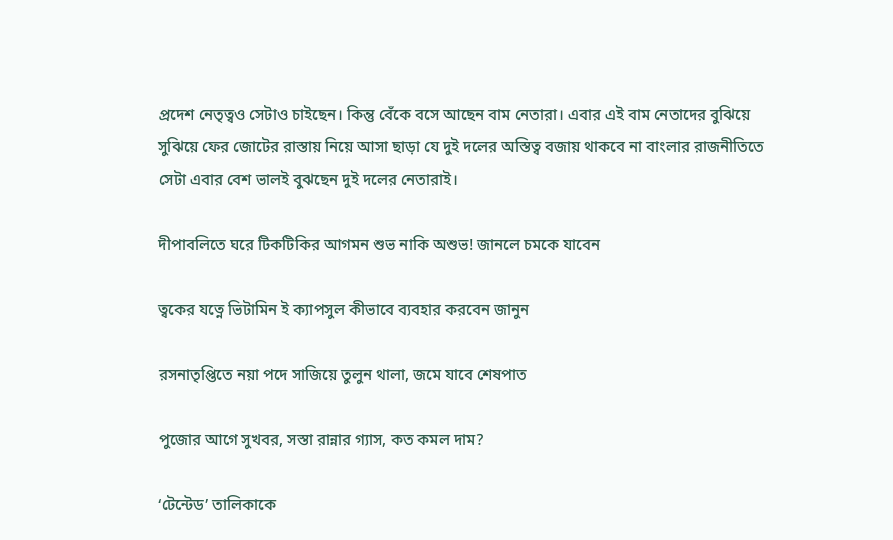প্রদেশ নেতৃত্বও সেটাও চাইছেন। কিন্তু বেঁকে বসে আছেন বাম নেতারা। এবার এই বাম নেতাদের বুঝিয়ে সুঝিয়ে ফের জোটের রাস্তায় নিয়ে আসা ছাড়া যে দুই দলের অস্তিত্ব বজায় থাকবে না বাংলার রাজনীতিতে সেটা এবার বেশ ভালই বুঝছেন দুই দলের নেতারাই।

দীপাবলিতে ঘরে টিকটিকির আগমন শুভ নাকি অশুভ! জানলে চমকে যাবেন

ত্বকের যত্নে ভিটামিন ই ক্যাপসুল কীভাবে ব্যবহার করবেন জানুন

রসনাতৃপ্তিতে নয়া পদে সাজিয়ে তুলুন থালা, জমে যাবে শেষপাত

পুজোর আগে সুখবর, সস্তা রান্নার গ্যাস, কত কমল দাম?

‘টেন্টেড’ তালিকাকে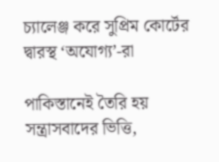চ্যালেঞ্জ করে সুপ্রিম কোর্টের দ্বারস্থ ‘অযোগ্য’-রা

পাকিস্তানেই তৈরি হয় সন্ত্রাসবাদের ভিত্তি,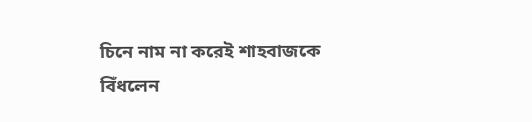চিনে নাম না করেই শাহবাজকে বিঁধলেন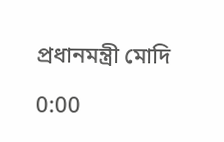প্রধানমন্ত্রী মোদি

0:00